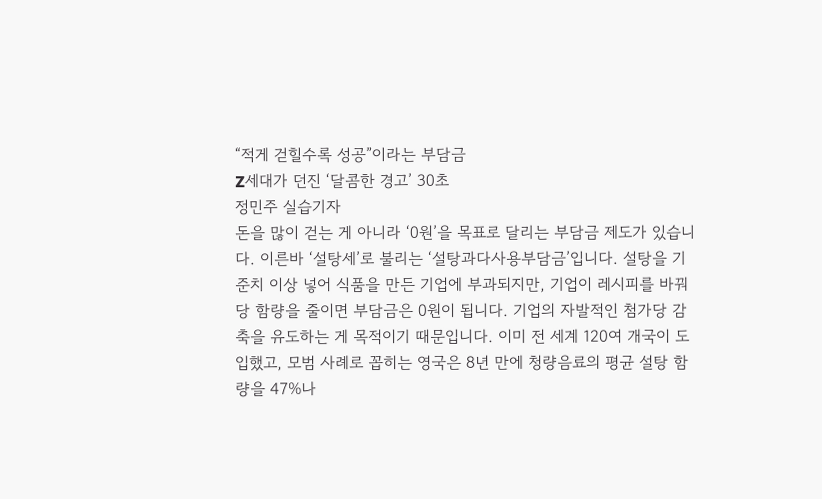“적게 걷힐수록 성공”이라는 부담금
Z세대가 던진 ‘달콤한 경고’ 30초
정민주 실습기자
돈을 많이 걷는 게 아니라 ‘0원’을 목표로 달리는 부담금 제도가 있습니다. 이른바 ‘설탕세’로 불리는 ‘설탕과다사용부담금’입니다. 설탕을 기준치 이상 넣어 식품을 만든 기업에 부과되지만, 기업이 레시피를 바꿔 당 함량을 줄이면 부담금은 0원이 됩니다. 기업의 자발적인 첨가당 감축을 유도하는 게 목적이기 때문입니다. 이미 전 세계 120여 개국이 도입했고, 모범 사례로 꼽히는 영국은 8년 만에 청량음료의 평균 설탕 함량을 47%나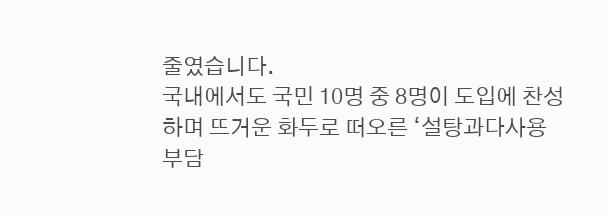줄였습니다.
국내에서도 국민 10명 중 8명이 도입에 찬성하며 뜨거운 화두로 떠오른 ‘설탕과다사용부담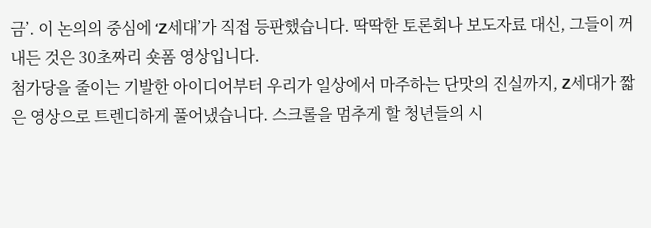금’. 이 논의의 중심에 ‘Z세대’가 직접 등판했습니다. 딱딱한 토론회나 보도자료 대신, 그들이 꺼내든 것은 30초짜리 숏폼 영상입니다.
첨가당을 줄이는 기발한 아이디어부터 우리가 일상에서 마주하는 단맛의 진실까지, Z세대가 짧은 영상으로 트렌디하게 풀어냈습니다. 스크롤을 멈추게 할 청년들의 시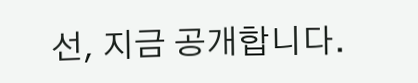선, 지금 공개합니다.